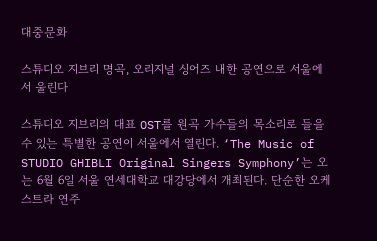대중문화

스튜디오 지브리 명곡, 오리지널 싱어즈 내한 공연으로 서울에서 울린다

스튜디오 지브리의 대표 OST를 원곡 가수들의 목소리로 들을 수 있는 특별한 공연이 서울에서 열린다. ‘The Music of STUDIO GHIBLI Original Singers Symphony’는 오는 6월 6일 서울 연세대학교 대강당에서 개최된다. 단순한 오케스트라 연주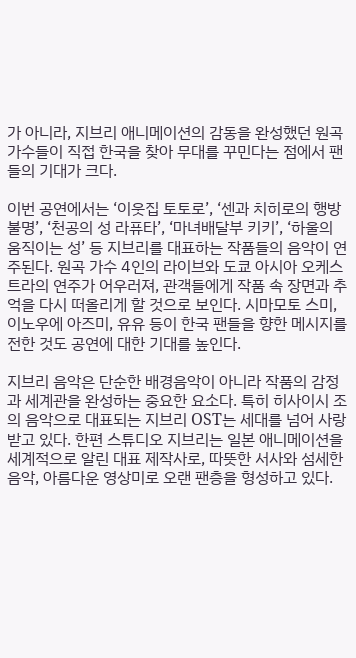가 아니라, 지브리 애니메이션의 감동을 완성했던 원곡 가수들이 직접 한국을 찾아 무대를 꾸민다는 점에서 팬들의 기대가 크다.

이번 공연에서는 ‘이웃집 토토로’, ‘센과 치히로의 행방불명’, ‘천공의 성 라퓨타’, ‘마녀배달부 키키’, ‘하울의 움직이는 성’ 등 지브리를 대표하는 작품들의 음악이 연주된다. 원곡 가수 4인의 라이브와 도쿄 아시아 오케스트라의 연주가 어우러져, 관객들에게 작품 속 장면과 추억을 다시 떠올리게 할 것으로 보인다. 시마모토 스미, 이노우에 아즈미, 유유 등이 한국 팬들을 향한 메시지를 전한 것도 공연에 대한 기대를 높인다.

지브리 음악은 단순한 배경음악이 아니라 작품의 감정과 세계관을 완성하는 중요한 요소다. 특히 히사이시 조의 음악으로 대표되는 지브리 OST는 세대를 넘어 사랑받고 있다. 한편 스튜디오 지브리는 일본 애니메이션을 세계적으로 알린 대표 제작사로, 따뜻한 서사와 섬세한 음악, 아름다운 영상미로 오랜 팬층을 형성하고 있다.